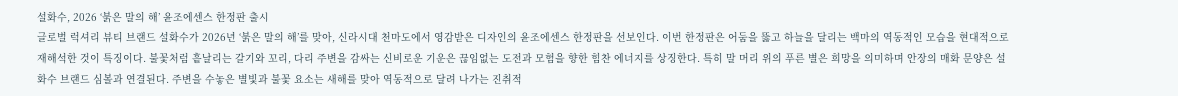설화수, 2026 ‘붉은 말의 해’ 윤조에센스 한정판 출시
글로벌 럭셔리 뷰티 브랜드 설화수가 2026년 ‘붉은 말의 해’를 맞아, 신라시대 천마도에서 영감받은 디자인의 윤조에센스 한정판을 선보인다. 이번 한정판은 어둠을 뚫고 하늘을 달리는 백마의 역동적인 모습을 현대적으로 재해석한 것이 특징이다. 불꽃처럼 흩날리는 갈기와 꼬리, 다리 주변을 감싸는 신비로운 기운은 끊임없는 도전과 모험을 향한 힘찬 에너지를 상징한다. 특히 말 머리 위의 푸른 별은 희망을 의미하며 안장의 매화 문양은 설화수 브랜드 심볼과 연결된다. 주변을 수놓은 별빛과 불꽃 요소는 새해를 맞아 역동적으로 달려 나가는 진취적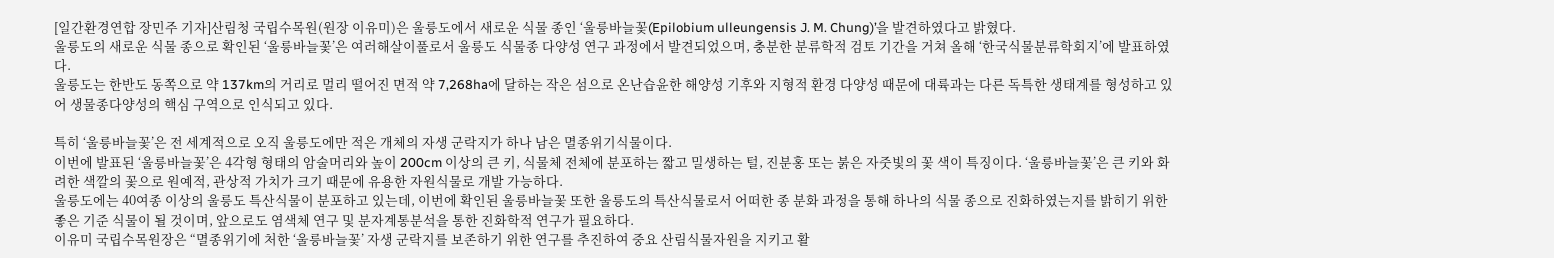[일간환경연합 장민주 기자]산림청 국립수목원(원장 이유미)은 울릉도에서 새로운 식물 종인 ‘울릉바늘꽃(Epilobium ulleungensis J. M. Chung)’을 발견하였다고 밝혔다.
울릉도의 새로운 식물 종으로 확인된 ‘울릉바늘꽃’은 여러해살이풀로서 울릉도 식물종 다양성 연구 과정에서 발견되었으며, 충분한 분류학적 검토 기간을 거쳐 올해 ‘한국식물분류학회지’에 발표하였다.
울릉도는 한반도 동쪽으로 약 137km의 거리로 멀리 떨어진 면적 약 7,268ha에 달하는 작은 섬으로 온난습윤한 해양성 기후와 지형적 환경 다양성 때문에 대륙과는 다른 독특한 생태계를 형성하고 있어 생물종다양성의 핵심 구역으로 인식되고 있다.

특히 ‘울릉바늘꽃’은 전 세계적으로 오직 울릉도에만 적은 개체의 자생 군락지가 하나 남은 멸종위기식물이다.
이번에 발표된 ‘울릉바늘꽃’은 4각형 형태의 암술머리와 높이 200cm 이상의 큰 키, 식물체 전체에 분포하는 짧고 밀생하는 털, 진분홍 또는 붉은 자줏빛의 꽃 색이 특징이다. ‘울릉바늘꽃’은 큰 키와 화려한 색깔의 꽃으로 원예적, 관상적 가치가 크기 때문에 유용한 자원식물로 개발 가능하다.
울릉도에는 40여종 이상의 울릉도 특산식물이 분포하고 있는데, 이번에 확인된 울릉바늘꽃 또한 울릉도의 특산식물로서 어떠한 종 분화 과정을 통해 하나의 식물 종으로 진화하였는지를 밝히기 위한 좋은 기준 식물이 될 것이며, 앞으로도 염색체 연구 및 분자계통분석을 통한 진화학적 연구가 필요하다.
이유미 국립수목원장은 “멸종위기에 처한 ‘울릉바늘꽃’ 자생 군락지를 보존하기 위한 연구를 추진하여 중요 산림식물자원을 지키고 활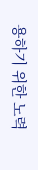용하기 위한 노력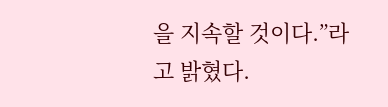을 지속할 것이다.”라고 밝혔다.